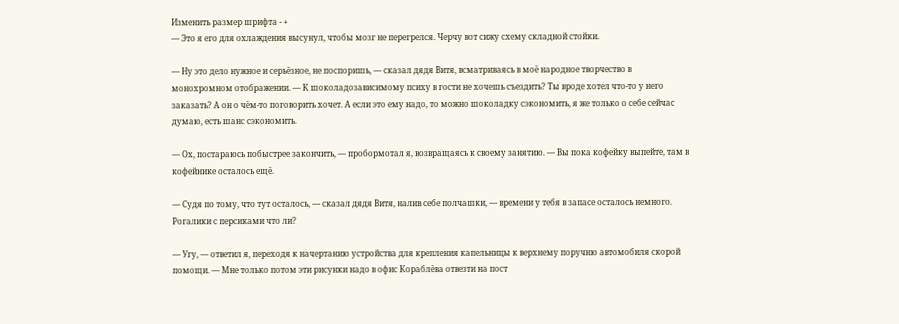Изменить размер шрифта - +
— Это я его для охлаждения высунул, чтобы мозг не перегрелся. Черчу вот сижу схему складной стойки.

— Ну это дело нужное и серьёзное, не поспоришь, — сказал дядя Витя, всматриваясь в моё народное творчество в монохромном отображении. — К шоколадозависимому психу в гости не хочешь съездить? Ты вроде хотел что-то у него заказать? А он о чём-то поговорить хочет. А если это ему надо, то можно шоколадку сэкономить, я же только о себе сейчас думаю, есть шанс сэкономить.

— Ох, постараюсь побыстрее закончить, — пробормотал я, возвращаясь к своему занятию. — Вы пока кофейку выпейте, там в кофейнике осталось ещё.

— Судя по тому, что тут осталось, — сказал дядя Витя, налив себе полчашки, — времени у тебя в запасе осталось немного. Рогалики с персиками что ли?

— Угу, — ответил я, переходя к начертанию устройства для крепления капельницы к верхнему поручню автомобиля скорой помощи. — Мне только потом эти рисунки надо в офис Кораблёва отвезти на пост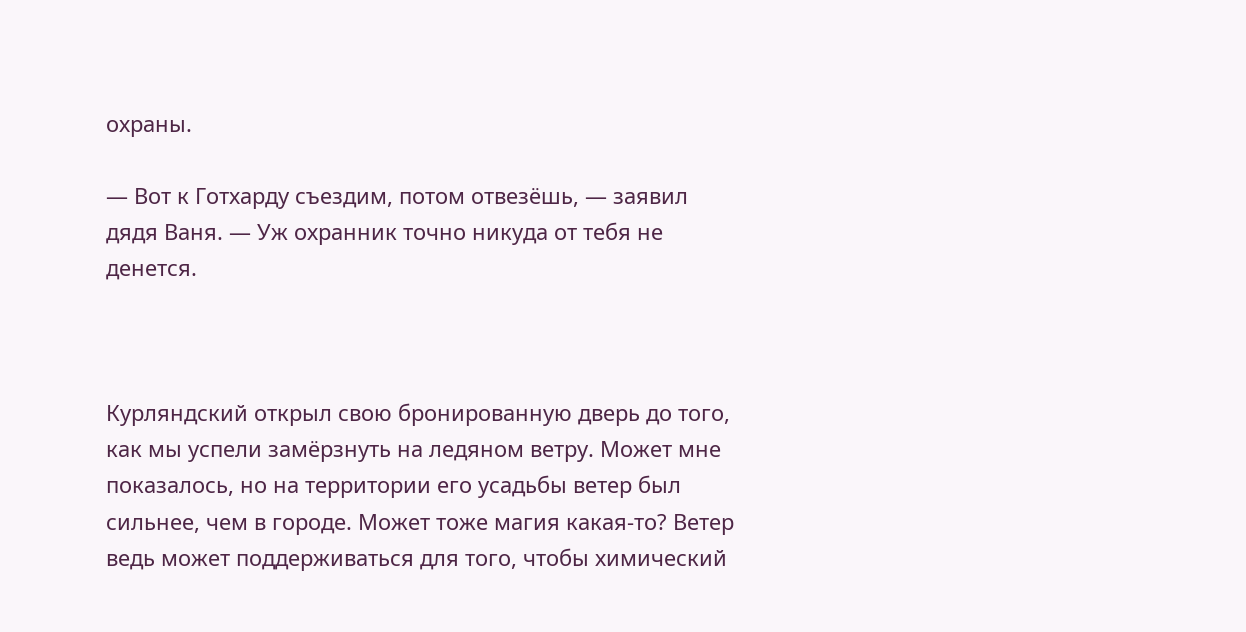охраны.

— Вот к Готхарду съездим, потом отвезёшь, — заявил дядя Ваня. — Уж охранник точно никуда от тебя не денется.



Курляндский открыл свою бронированную дверь до того, как мы успели замёрзнуть на ледяном ветру. Может мне показалось, но на территории его усадьбы ветер был сильнее, чем в городе. Может тоже магия какая-то? Ветер ведь может поддерживаться для того, чтобы химический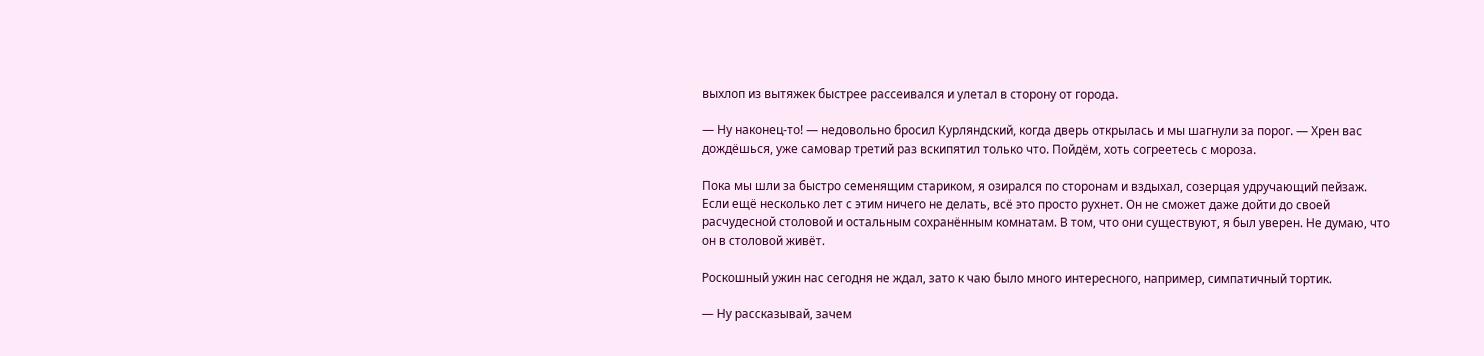выхлоп из вытяжек быстрее рассеивался и улетал в сторону от города.

— Ну наконец-то! — недовольно бросил Курляндский, когда дверь открылась и мы шагнули за порог. — Хрен вас дождёшься, уже самовар третий раз вскипятил только что. Пойдём, хоть согреетесь с мороза.

Пока мы шли за быстро семенящим стариком, я озирался по сторонам и вздыхал, созерцая удручающий пейзаж. Если ещё несколько лет с этим ничего не делать, всё это просто рухнет. Он не сможет даже дойти до своей расчудесной столовой и остальным сохранённым комнатам. В том, что они существуют, я был уверен. Не думаю, что он в столовой живёт.

Роскошный ужин нас сегодня не ждал, зато к чаю было много интересного, например, симпатичный тортик.

— Ну рассказывай, зачем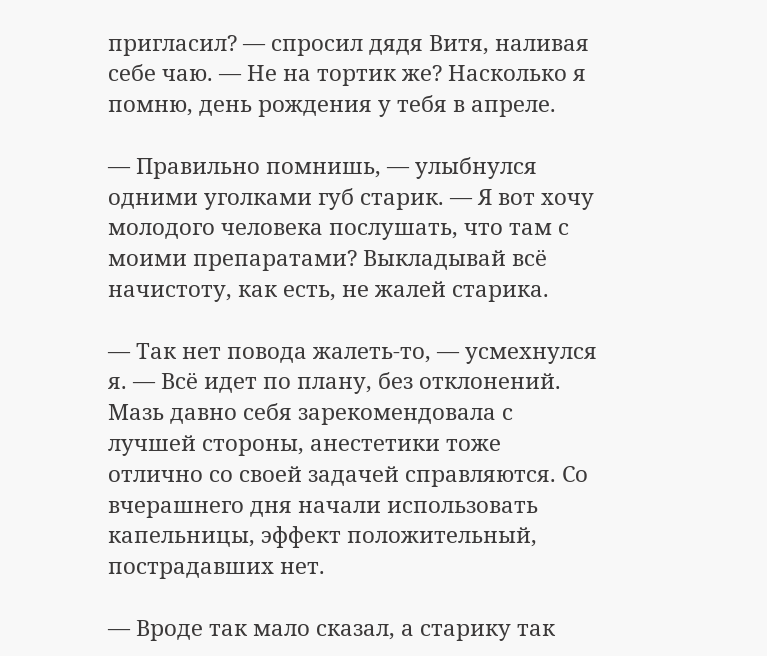пригласил? — спросил дядя Витя, наливая себе чаю. — Не на тортик же? Насколько я помню, день рождения у тебя в апреле.

— Правильно помнишь, — улыбнулся одними уголками губ старик. — Я вот хочу молодого человека послушать, что там с моими препаратами? Выкладывай всё начистоту, как есть, не жалей старика.

— Так нет повода жалеть-то, — усмехнулся я. — Всё идет по плану, без отклонений. Мазь давно себя зарекомендовала с лучшей стороны, анестетики тоже отлично со своей задачей справляются. Со вчерашнего дня начали использовать капельницы, эффект положительный, пострадавших нет.

— Вроде так мало сказал, а старику так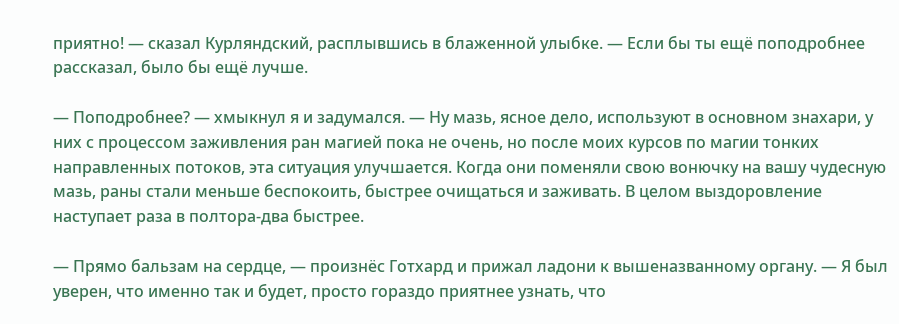приятно! — сказал Курляндский, расплывшись в блаженной улыбке. — Если бы ты ещё поподробнее рассказал, было бы ещё лучше.

— Поподробнее? — хмыкнул я и задумался. — Ну мазь, ясное дело, используют в основном знахари, у них с процессом заживления ран магией пока не очень, но после моих курсов по магии тонких направленных потоков, эта ситуация улучшается. Когда они поменяли свою вонючку на вашу чудесную мазь, раны стали меньше беспокоить, быстрее очищаться и заживать. В целом выздоровление наступает раза в полтора-два быстрее.

— Прямо бальзам на сердце, — произнёс Готхард и прижал ладони к вышеназванному органу. — Я был уверен, что именно так и будет, просто гораздо приятнее узнать, что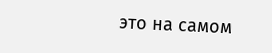это на самом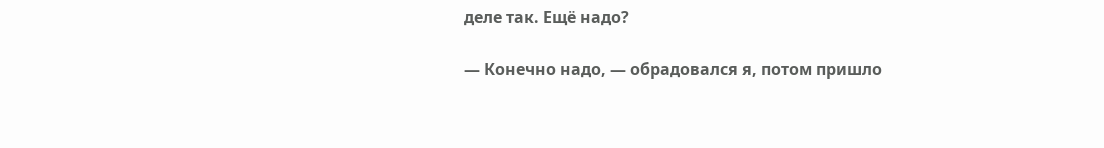деле так. Ещё надо?

— Конечно надо, — обрадовался я, потом пришло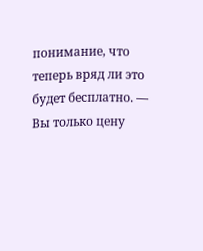понимание, что теперь вряд ли это будет бесплатно. — Вы только цену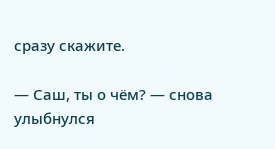сразу скажите.

— Саш, ты о чём? — снова улыбнулся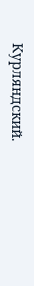Курляндский.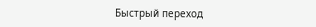Быстрый переход